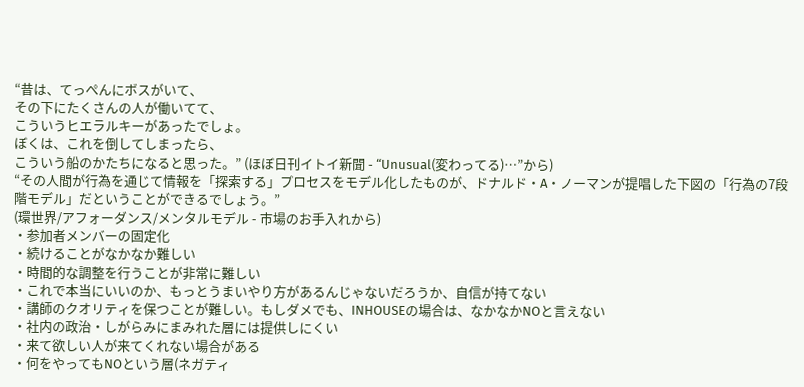“昔は、てっぺんにボスがいて、
その下にたくさんの人が働いてて、
こういうヒエラルキーがあったでしょ。
ぼくは、これを倒してしまったら、
こういう船のかたちになると思った。” (ほぼ日刊イトイ新聞 - “Unusual(変わってる)…”から)
“その人間が行為を通じて情報を「探索する」プロセスをモデル化したものが、ドナルド・A・ノーマンが提唱した下図の「行為の7段階モデル」だということができるでしょう。”
(環世界/アフォーダンス/メンタルモデル - 市場のお手入れから)
・参加者メンバーの固定化
・続けることがなかなか難しい
・時間的な調整を行うことが非常に難しい
・これで本当にいいのか、もっとうまいやり方があるんじゃないだろうか、自信が持てない
・講師のクオリティを保つことが難しい。もしダメでも、INHOUSEの場合は、なかなかNOと言えない
・社内の政治・しがらみにまみれた層には提供しにくい
・来て欲しい人が来てくれない場合がある
・何をやってもNOという層(ネガティ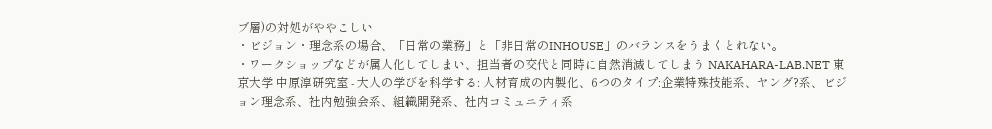ブ層)の対処がややこしい
・ビジョン・理念系の場合、「日常の業務」と「非日常のINHOUSE」のバランスをうまくとれない。
・ワークショップなどが属人化してしまい、担当者の交代と同時に自然消滅してしまう NAKAHARA-LAB.NET 東京大学 中原淳研究室 - 大人の学びを科学する: 人材育成の内製化、6つのタイプ:企業特殊技能系、ヤング?系、ビジョン理念系、社内勉強会系、組織開発系、社内コミュニティ系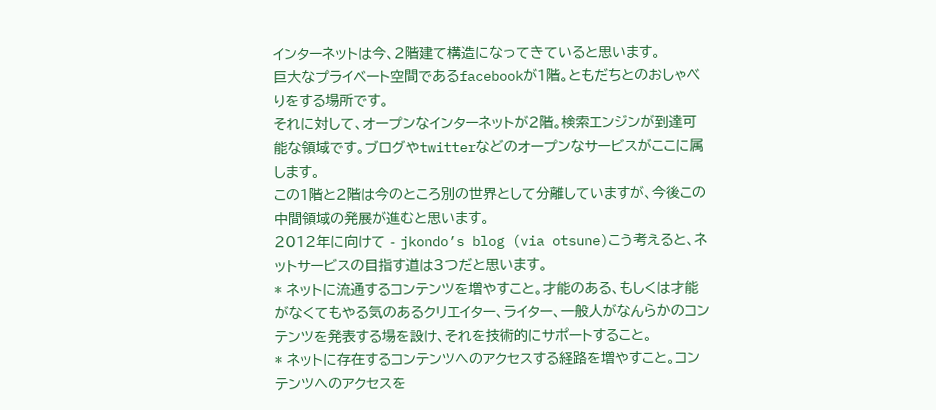インターネットは今、2階建て構造になってきていると思います。
巨大なプライベート空間であるfacebookが1階。ともだちとのおしゃべりをする場所です。
それに対して、オープンなインターネットが2階。検索エンジンが到達可能な領域です。ブログやtwitterなどのオープンなサービスがここに属します。
この1階と2階は今のところ別の世界として分離していますが、今後この中間領域の発展が進むと思います。
2012年に向けて - jkondo’s blog (via otsune)こう考えると、ネットサービスの目指す道は3つだと思います。
* ネットに流通するコンテンツを増やすこと。才能のある、もしくは才能がなくてもやる気のあるクリエイター、ライター、一般人がなんらかのコンテンツを発表する場を設け、それを技術的にサポートすること。
* ネットに存在するコンテンツへのアクセスする経路を増やすこと。コンテンツへのアクセスを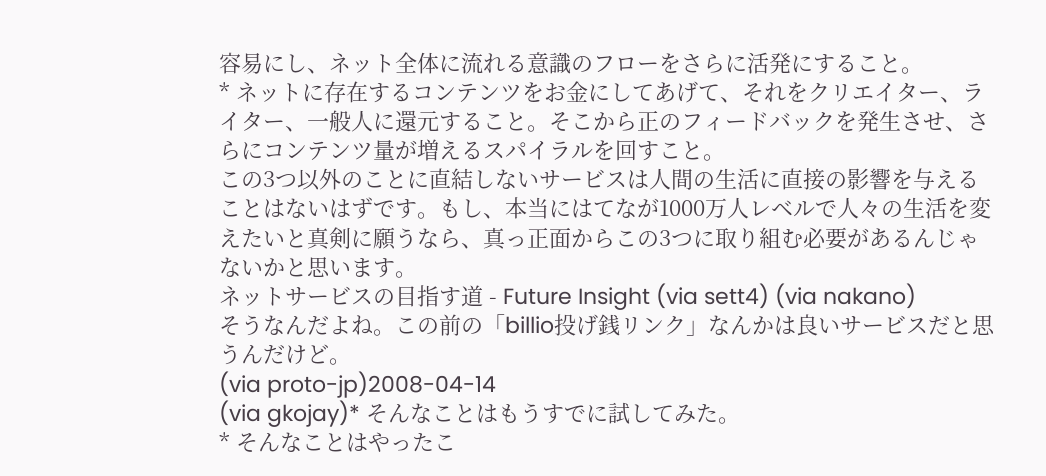容易にし、ネット全体に流れる意識のフローをさらに活発にすること。
* ネットに存在するコンテンツをお金にしてあげて、それをクリエイター、ライター、一般人に還元すること。そこから正のフィードバックを発生させ、さらにコンテンツ量が増えるスパイラルを回すこと。
この3つ以外のことに直結しないサービスは人間の生活に直接の影響を与えることはないはずです。もし、本当にはてなが1000万人レベルで人々の生活を変えたいと真剣に願うなら、真っ正面からこの3つに取り組む必要があるんじゃないかと思います。
ネットサービスの目指す道 - Future Insight (via sett4) (via nakano)
そうなんだよね。この前の「billio投げ銭リンク」なんかは良いサービスだと思うんだけど。
(via proto-jp)2008-04-14
(via gkojay)* そんなことはもうすでに試してみた。
* そんなことはやったこ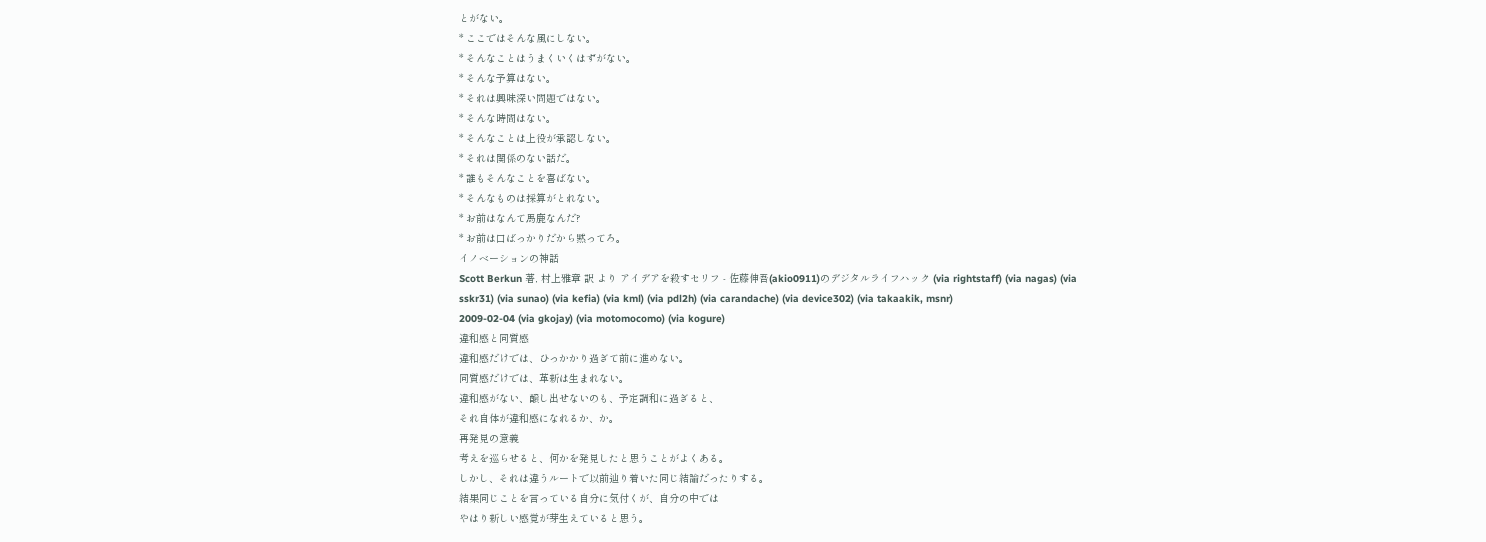とがない。
* ここではそんな風にしない。
* そんなことはうまくいくはずがない。
* そんな予算はない。
* それは興味深い問題ではない。
* そんな時間はない。
* そんなことは上役が承認しない。
* それは関係のない話だ。
* 誰もそんなことを喜ばない。
* そんなものは採算がとれない。
* お前はなんて馬鹿なんだ?
* お前は口ばっかりだから黙ってろ。
イノベーションの神話
Scott Berkun 著, 村上雅章 訳 より アイデアを殺すセリフ - 佐藤伸吾(akio0911)のデジタルライフハック (via rightstaff) (via nagas) (via sskr31) (via sunao) (via kefia) (via kml) (via pdl2h) (via carandache) (via device302) (via takaakik, msnr)
2009-02-04 (via gkojay) (via motomocomo) (via kogure)
違和感と同質感
違和感だけでは、ひっかかり過ぎて前に進めない。
同質感だけでは、革新は生まれない。
違和感がない、醸し出せないのも、予定調和に過ぎると、
それ自体が違和感になれるか、か。
再発見の意義
考えを巡らせると、何かを発見したと思うことがよくある。
しかし、それは違うルートで以前辿り着いた同じ結論だったりする。
結果同じことを言っている自分に気付くが、自分の中では
やはり新しい感覚が芽生えていると思う。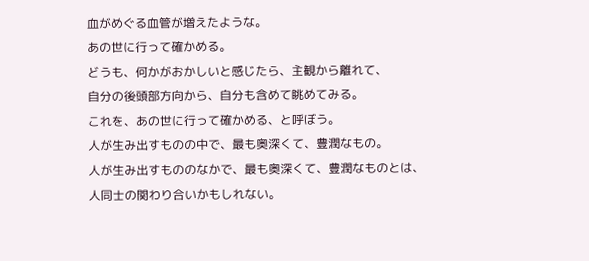血がめぐる血管が増えたような。
あの世に行って確かめる。
どうも、何かがおかしいと感じたら、主観から離れて、
自分の後頭部方向から、自分も含めて眺めてみる。
これを、あの世に行って確かめる、と呼ぼう。
人が生み出すものの中で、最も奥深くて、豊潤なもの。
人が生み出すもののなかで、最も奥深くて、豊潤なものとは、
人同士の関わり合いかもしれない。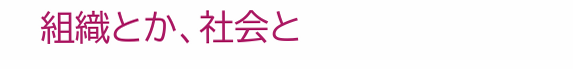組織とか、社会と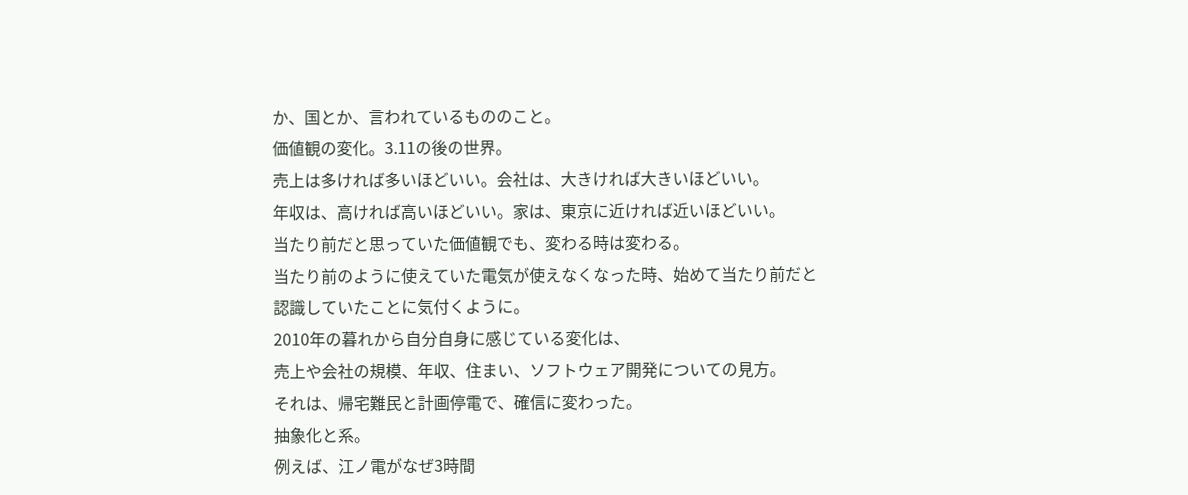か、国とか、言われているもののこと。
価値観の変化。3.11の後の世界。
売上は多ければ多いほどいい。会社は、大きければ大きいほどいい。
年収は、高ければ高いほどいい。家は、東京に近ければ近いほどいい。
当たり前だと思っていた価値観でも、変わる時は変わる。
当たり前のように使えていた電気が使えなくなった時、始めて当たり前だと
認識していたことに気付くように。
2010年の暮れから自分自身に感じている変化は、
売上や会社の規模、年収、住まい、ソフトウェア開発についての見方。
それは、帰宅難民と計画停電で、確信に変わった。
抽象化と系。
例えば、江ノ電がなぜ3時間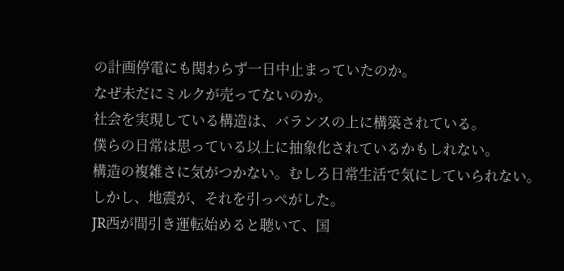の計画停電にも関わらず一日中止まっていたのか。
なぜ未だにミルクが売ってないのか。
社会を実現している構造は、バランスの上に構築されている。
僕らの日常は思っている以上に抽象化されているかもしれない。
構造の複雑さに気がつかない。むしろ日常生活で気にしていられない。
しかし、地震が、それを引っぺがした。
JR西が間引き運転始めると聴いて、国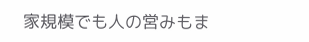家規模でも人の営みもま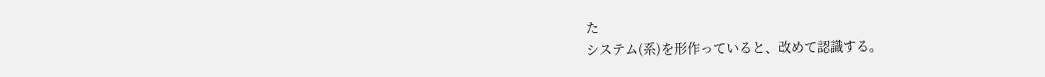た
システム(系)を形作っていると、改めて認識する。